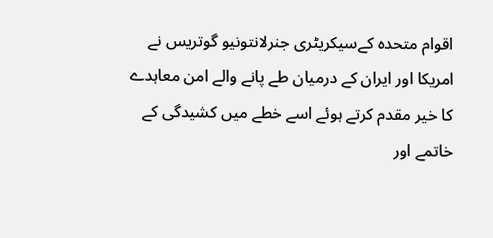اقوام متحدہ کےسیکریٹری جنرلانتونیو گوتریس نے امریکا اور ایران کے درمیان طے پانے والے امن معاہدے کا خیر مقدم کرتے ہوئے اسے خطے میں کشیدگی کے خاتمے اور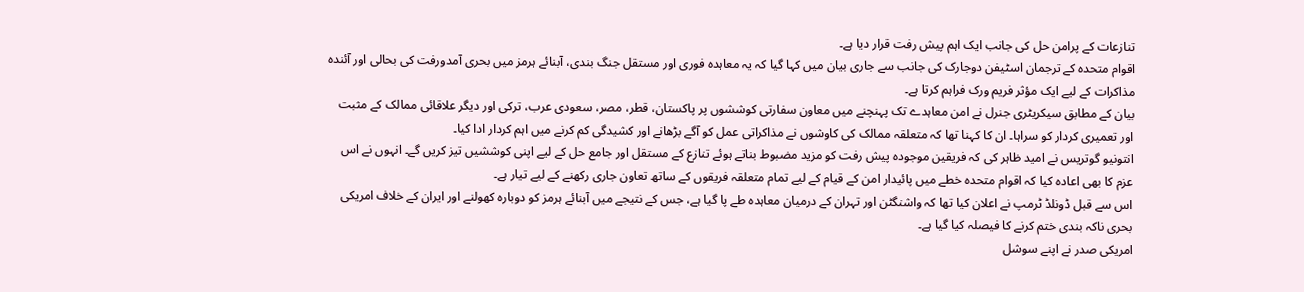تنازعات کے پرامن حل کی جانب ایک اہم پیش رفت قرار دیا ہے۔
اقوام متحدہ کے ترجمان اسٹیفن دوجارک کی جانب سے جاری بیان میں کہا گیا کہ یہ معاہدہ فوری اور مستقل جنگ بندی، آبنائے ہرمز میں بحری آمدورفت کی بحالی اور آئندہ مذاکرات کے لیے ایک مؤثر فریم ورک فراہم کرتا ہے۔
بیان کے مطابق سیکریٹری جنرل نے امن معاہدے تک پہنچنے میں معاون سفارتی کوششوں پر پاکستان، قطر، مصر، سعودی عرب، ترکی اور دیگر علاقائی ممالک کے مثبت اور تعمیری کردار کو سراہا۔ ان کا کہنا تھا کہ متعلقہ ممالک کی کاوشوں نے مذاکراتی عمل کو آگے بڑھانے اور کشیدگی کم کرنے میں اہم کردار ادا کیا۔
انتونیو گوتریس نے امید ظاہر کی کہ فریقین موجودہ پیش رفت کو مزید مضبوط بناتے ہوئے تنازع کے مستقل اور جامع حل کے لیے اپنی کوششیں تیز کریں گے۔ انہوں نے اس عزم کا بھی اعادہ کیا کہ اقوام متحدہ خطے میں پائیدار امن کے قیام کے لیے تمام متعلقہ فریقوں کے ساتھ تعاون جاری رکھنے کے لیے تیار ہے۔
اس سے قبل ڈونلڈ ٹرمپ نے اعلان کیا تھا کہ واشنگٹن اور تہران کے درمیان معاہدہ طے پا گیا ہے، جس کے نتیجے میں آبنائے ہرمز کو دوبارہ کھولنے اور ایران کے خلاف امریکی بحری ناکہ بندی ختم کرنے کا فیصلہ کیا گیا ہے۔
امریکی صدر نے اپنے سوشل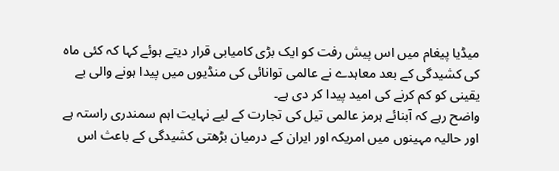میڈیا پیغام میں اس پیش رفت کو ایک بڑی کامیابی قرار دیتے ہوئے کہا کہ کئی ماہ کی کشیدگی کے بعد معاہدے نے عالمی توانائی کی منڈیوں میں پیدا ہونے والی بے یقینی کو کم کرنے کی امید پیدا کر دی ہے۔
واضح رہے کہ آبنائے ہرمز عالمی تیل کی تجارت کے لیے نہایت اہم سمندری راستہ ہے اور حالیہ مہینوں میں امریکہ اور ایران کے درمیان بڑھتی کشیدگی کے باعث اس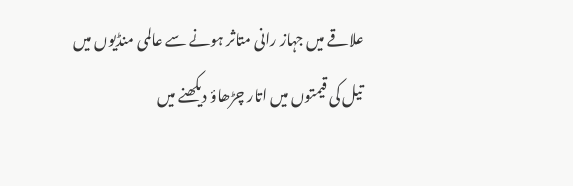علاقے میں جہاز رانی متاثر ہونے سے عالمی منڈیوں میں تیل کی قیمتوں میں اتار چڑھاؤ دیکھنے میں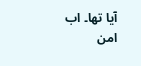آیا تھا۔ اب امن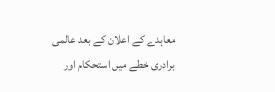معاہدے کے اعلان کے بعد عالمی برادری خطے میں استحکام اور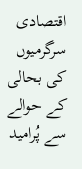اقتصادی سرگرمیوں کی بحالی کے حوالے سے پُرامید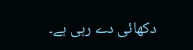دکھائی دے رہی ہے۔